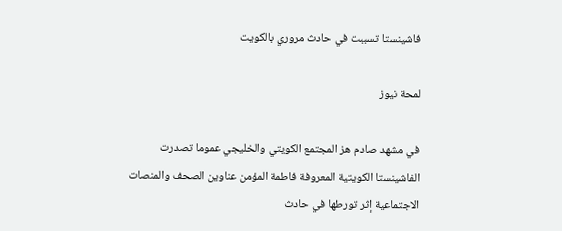فاشينستا تسببت في حادث مروري بالكويت

لمحة نيوز

في مشهد صادم هز المجتمع الكويتي والخليجي عموما تصدرت الفاشينستا الكويتية المعروفة فاطمة المؤمن عناوين الصحف والمنصات الاجتماعية إثر تورطها في حادث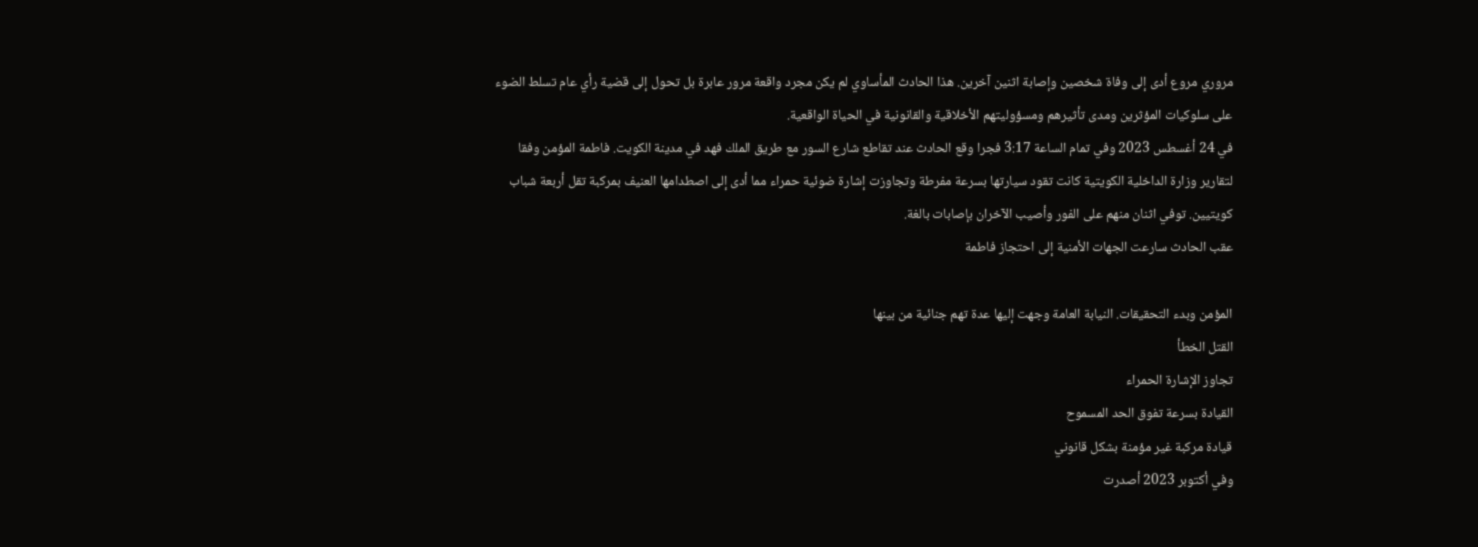مروري مروع أدى إلى وفاة شخصين وإصابة اثنين آخرين. هذا الحادث المأساوي لم يكن مجرد واقعة مرور عابرة بل تحول إلى قضية رأي عام تسلط الضوء على سلوكيات المؤثرين ومدى تأثيرهم ومسؤوليتهم الأخلاقية والقانونية في الحياة الواقعية.
في 24 أغسطس 2023 وفي تمام الساعة 3:17 فجرا وقع الحادث عند تقاطع شارع السور مع طريق الملك فهد في مدينة الكويت. فاطمة المؤمن وفقا لتقارير وزارة الداخلية الكويتية كانت تقود سيارتها بسرعة مفرطة وتجاوزت إشارة ضوئية حمراء مما أدى إلى اصطدامها العنيف بمركبة تقل أربعة شباب كويتيين. توفي اثنان منهم على الفور وأصيب الآخران بإصابات بالغة.
عقب الحادث سارعت الجهات الأمنية إلى احتجاز فاطمة

المؤمن وبدء التحقيقات. النيابة العامة وجهت إليها عدة تهم جنائية من بينها
القتل الخطأ
تجاوز الإشارة الحمراء
القيادة بسرعة تفوق الحد المسموح
قيادة مركبة غير مؤمنة بشكل قانوني
وفي أكتوبر 2023 أصدرت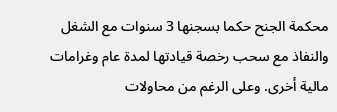محكمة الجنح حكما بسجنها 3 سنوات مع الشغل والنفاذ مع سحب رخصة قيادتها لمدة عام وغرامات مالية أخرى. وعلى الرغم من محاولات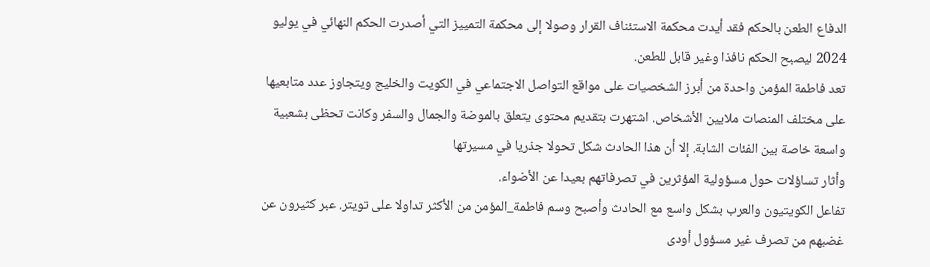الدفاع الطعن بالحكم فقد أيدت محكمة الاستئناف القرار وصولا إلى محكمة التمييز التي أصدرت الحكم النهائي في يوليو 2024 ليصبح الحكم نافذا وغير قابل للطعن.
تعد فاطمة المؤمن واحدة من أبرز الشخصيات على مواقع التواصل الاجتماعي في الكويت والخليج ويتجاوز عدد متابعيها على مختلف المنصات ملايين الأشخاص. اشتهرت بتقديم محتوى يتعلق بالموضة والجمال والسفر وكانت تحظى بشعبية واسعة خاصة بين الفئات الشابة. إلا أن هذا الحادث شكل تحولا جذريا في مسيرتها
وأثار تساؤلات حول مسؤولية المؤثرين في تصرفاتهم بعيدا عن الأضواء.
تفاعل الكويتيون والعرب بشكل واسع مع الحادث وأصبح وسم فاطمة_المؤمن من الأكثر تداولا على تويتر. عبر كثيرون عن غضبهم من تصرف غير مسؤول أودى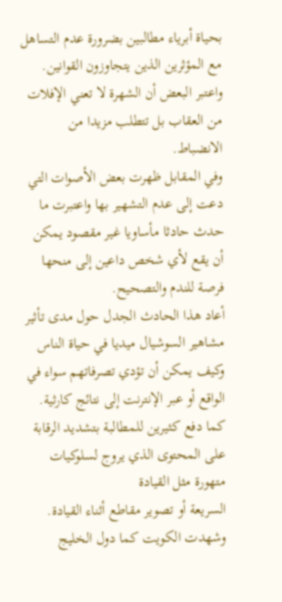بحياة أبرياء مطالبين بضرورة عدم التساهل مع المؤثرين الذين يتجاوزون القوانين. واعتبر البعض أن الشهرة لا تعني الإفلات من العقاب بل تتطلب مزيدا من الانضباط.
وفي المقابل ظهرت بعض الأصوات التي دعت إلى عدم التشهير بها واعتبرت ما حدث حادثا مأساويا غير مقصود يمكن أن يقع لأي شخص داعين إلى منحها فرصة للندم والتصحيح.
أعاد هذا الحادث الجدل حول مدى تأثير مشاهير السوشيال ميديا في حياة الناس وكيف يمكن أن تؤدي تصرفاتهم سواء في الواقع أو عبر الإنترنت إلى نتائج كارثية. كما دفع كثيرين للمطالبة بتشديد الرقابة على المحتوى الذي يروج لسلوكيات متهورة مثل القيادة
السريعة أو تصوير مقاطع أثناء القيادة.
وشهدت الكويت كما دول الخليج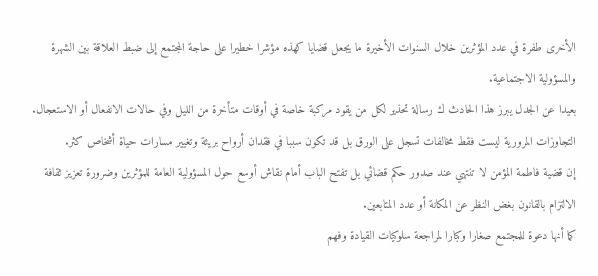الأخرى طفرة في عدد المؤثرين خلال السنوات الأخيرة ما يجعل قضايا كهذه مؤشرا خطيرا على حاجة المجتمع إلى ضبط العلاقة بين الشهرة والمسؤولية الاجتماعية.
بعيدا عن الجدل يبرز هذا الحادث ك رسالة تحذير لكل من يقود مركبة خاصة في أوقات متأخرة من الليل وفي حالات الانفعال أو الاستعجال. التجاوزات المرورية ليست فقط مخالفات تسجل على الورق بل قد تكون سببا في فقدان أرواح بريئة وتغيير مسارات حياة أشخاص كثر.
إن قضية فاطمة المؤمن لا تنتهي عند صدور حكم قضائي بل تفتح الباب أمام نقاش أوسع حول المسؤولية العامة للمؤثرين وضرورة تعزيز ثقافة الالتزام بالقانون بغض النظر عن المكانة أو عدد المتابعين.
كما أنها دعوة للمجتمع صغارا وكبارا لمراجعة سلوكيات القيادة وفهم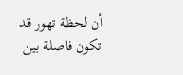أن لحظة تهور قد تكون فاصلة بين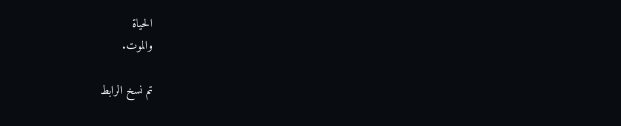الحياة
والموت.

تم نسخ الرابط